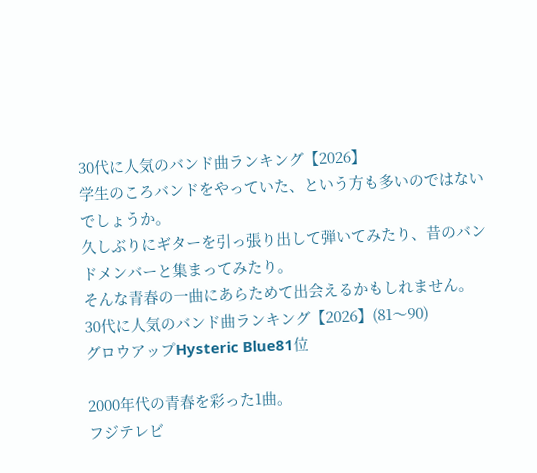30代に人気のバンド曲ランキング【2026】
学生のころバンドをやっていた、という方も多いのではないでしょうか。
久しぶりにギターを引っ張り出して弾いてみたり、昔のバンドメンバーと集まってみたり。
そんな青春の一曲にあらためて出会えるかもしれません。
30代に人気のバンド曲ランキング【2026】(81〜90)
グロウアップHysteric Blue81位

2000年代の青春を彩った1曲。
フジテレビ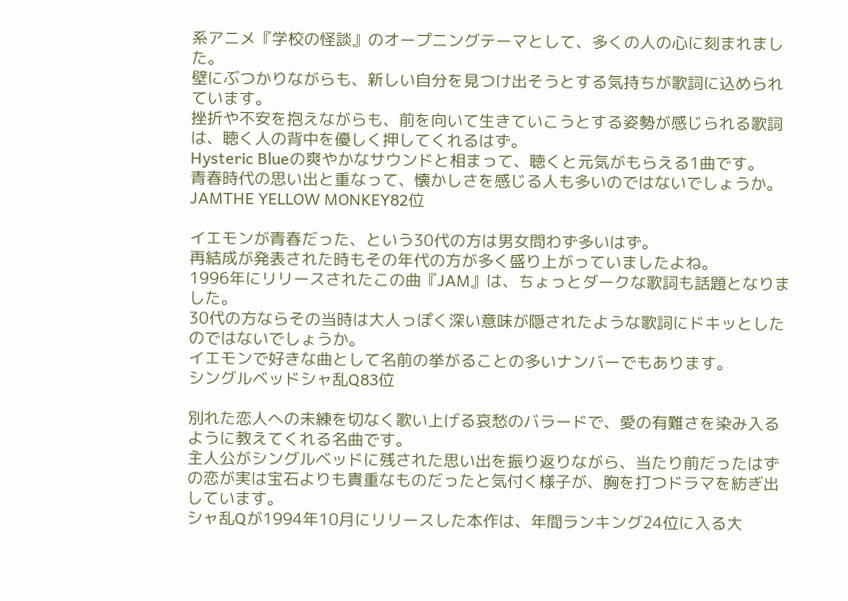系アニメ『学校の怪談』のオープニングテーマとして、多くの人の心に刻まれました。
壁にぶつかりながらも、新しい自分を見つけ出そうとする気持ちが歌詞に込められています。
挫折や不安を抱えながらも、前を向いて生きていこうとする姿勢が感じられる歌詞は、聴く人の背中を優しく押してくれるはず。
Hysteric Blueの爽やかなサウンドと相まって、聴くと元気がもらえる1曲です。
青春時代の思い出と重なって、懐かしさを感じる人も多いのではないでしょうか。
JAMTHE YELLOW MONKEY82位

イエモンが青春だった、という30代の方は男女問わず多いはず。
再結成が発表された時もその年代の方が多く盛り上がっていましたよね。
1996年にリリースされたこの曲『JAM』は、ちょっとダークな歌詞も話題となりました。
30代の方ならその当時は大人っぽく深い意味が隠されたような歌詞にドキッとしたのではないでしょうか。
イエモンで好きな曲として名前の挙がることの多いナンバーでもあります。
シングルベッドシャ乱Q83位

別れた恋人への未練を切なく歌い上げる哀愁のバラードで、愛の有難さを染み入るように教えてくれる名曲です。
主人公がシングルベッドに残された思い出を振り返りながら、当たり前だったはずの恋が実は宝石よりも貴重なものだったと気付く様子が、胸を打つドラマを紡ぎ出しています。
シャ乱Qが1994年10月にリリースした本作は、年間ランキング24位に入る大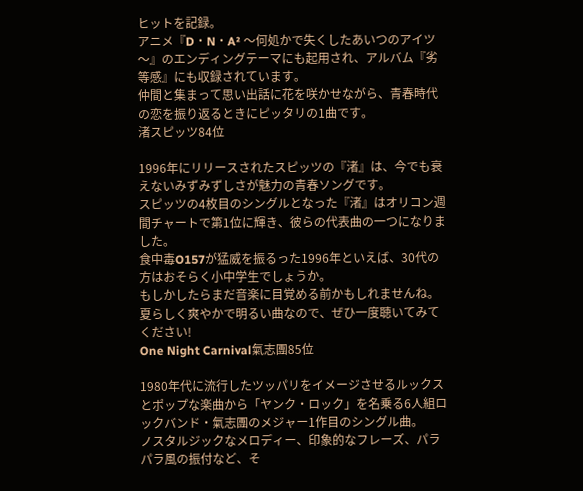ヒットを記録。
アニメ『D・N・A² 〜何処かで失くしたあいつのアイツ〜』のエンディングテーマにも起用され、アルバム『劣等感』にも収録されています。
仲間と集まって思い出話に花を咲かせながら、青春時代の恋を振り返るときにピッタリの1曲です。
渚スピッツ84位

1996年にリリースされたスピッツの『渚』は、今でも衰えないみずみずしさが魅力の青春ソングです。
スピッツの4枚目のシングルとなった『渚』はオリコン週間チャートで第1位に輝き、彼らの代表曲の一つになりました。
食中毒O157が猛威を振るった1996年といえば、30代の方はおそらく小中学生でしょうか。
もしかしたらまだ音楽に目覚める前かもしれませんね。
夏らしく爽やかで明るい曲なので、ぜひ一度聴いてみてください!
One Night Carnival氣志團85位

1980年代に流行したツッパリをイメージさせるルックスとポップな楽曲から「ヤンク・ロック」を名乗る6人組ロックバンド・氣志團のメジャー1作目のシングル曲。
ノスタルジックなメロディー、印象的なフレーズ、パラパラ風の振付など、そ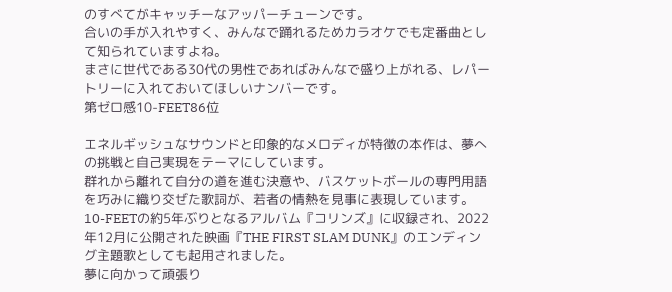のすべてがキャッチーなアッパーチューンです。
合いの手が入れやすく、みんなで踊れるためカラオケでも定番曲として知られていますよね。
まさに世代である30代の男性であればみんなで盛り上がれる、レパートリーに入れておいてほしいナンバーです。
第ゼロ感10-FEET86位

エネルギッシュなサウンドと印象的なメロディが特徴の本作は、夢への挑戦と自己実現をテーマにしています。
群れから離れて自分の道を進む決意や、バスケットボールの専門用語を巧みに織り交ぜた歌詞が、若者の情熱を見事に表現しています。
10-FEETの約5年ぶりとなるアルバム『コリンズ』に収録され、2022年12月に公開された映画『THE FIRST SLAM DUNK』のエンディング主題歌としても起用されました。
夢に向かって頑張り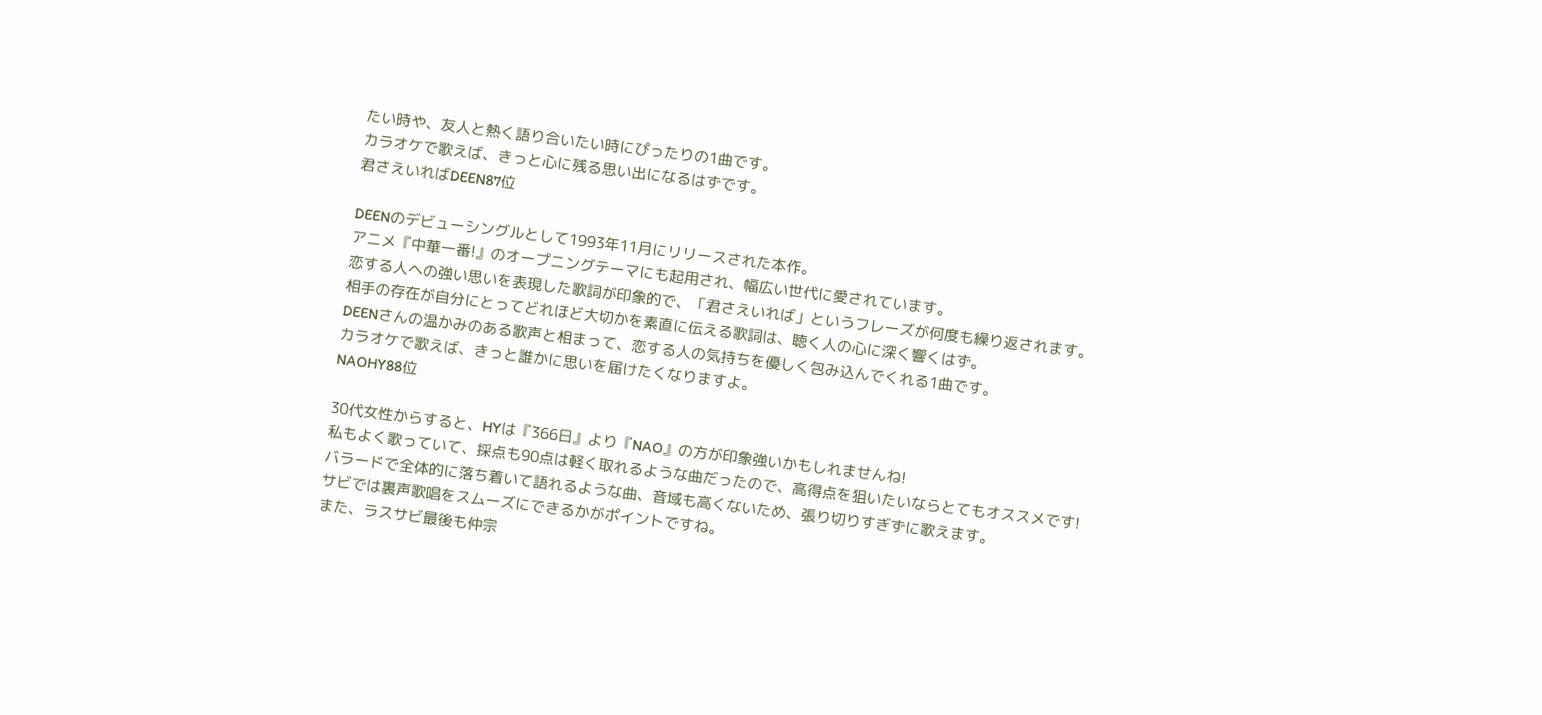たい時や、友人と熱く語り合いたい時にぴったりの1曲です。
カラオケで歌えば、きっと心に残る思い出になるはずです。
君さえいればDEEN87位

DEENのデビューシングルとして1993年11月にリリースされた本作。
アニメ『中華一番!』のオープニングテーマにも起用され、幅広い世代に愛されています。
恋する人への強い思いを表現した歌詞が印象的で、「君さえいれば」というフレーズが何度も繰り返されます。
相手の存在が自分にとってどれほど大切かを素直に伝える歌詞は、聴く人の心に深く響くはず。
DEENさんの温かみのある歌声と相まって、恋する人の気持ちを優しく包み込んでくれる1曲です。
カラオケで歌えば、きっと誰かに思いを届けたくなりますよ。
NAOHY88位

30代女性からすると、HYは『366日』より『NAO』の方が印象強いかもしれませんね!
私もよく歌っていて、採点も90点は軽く取れるような曲だったので、高得点を狙いたいならとてもオススメです!
バラードで全体的に落ち着いて語れるような曲、音域も高くないため、張り切りすぎずに歌えます。
サビでは裏声歌唱をスムーズにできるかがポイントですね。
また、ラスサビ最後も仲宗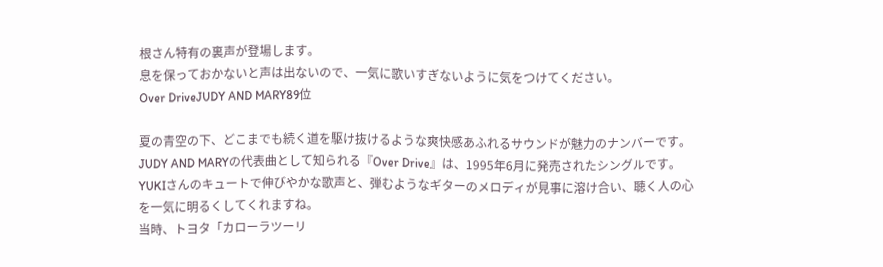根さん特有の裏声が登場します。
息を保っておかないと声は出ないので、一気に歌いすぎないように気をつけてください。
Over DriveJUDY AND MARY89位

夏の青空の下、どこまでも続く道を駆け抜けるような爽快感あふれるサウンドが魅力のナンバーです。
JUDY AND MARYの代表曲として知られる『Over Drive』は、1995年6月に発売されたシングルです。
YUKIさんのキュートで伸びやかな歌声と、弾むようなギターのメロディが見事に溶け合い、聴く人の心を一気に明るくしてくれますね。
当時、トヨタ「カローラツーリ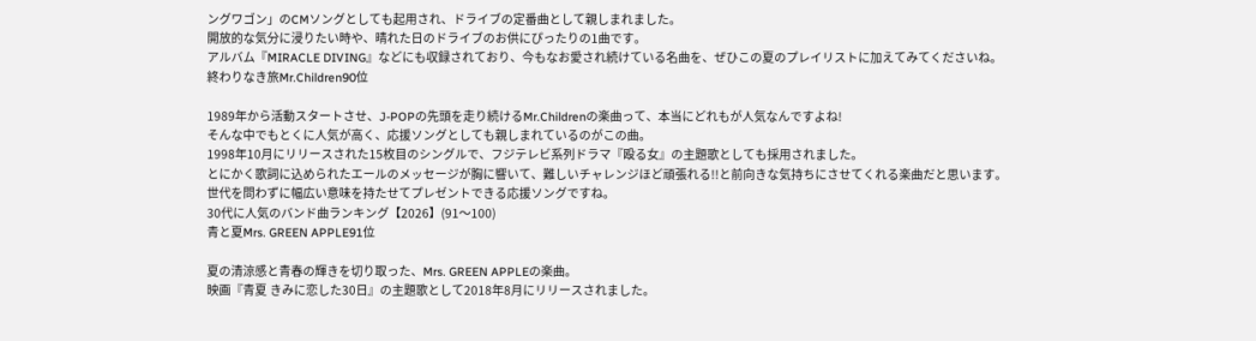ングワゴン」のCMソングとしても起用され、ドライブの定番曲として親しまれました。
開放的な気分に浸りたい時や、晴れた日のドライブのお供にぴったりの1曲です。
アルバム『MIRACLE DIVING』などにも収録されており、今もなお愛され続けている名曲を、ぜひこの夏のプレイリストに加えてみてくださいね。
終わりなき旅Mr.Children90位

1989年から活動スタートさせ、J-POPの先頭を走り続けるMr.Childrenの楽曲って、本当にどれもが人気なんですよね!
そんな中でもとくに人気が高く、応援ソングとしても親しまれているのがこの曲。
1998年10月にリリースされた15枚目のシングルで、フジテレビ系列ドラマ『殴る女』の主題歌としても採用されました。
とにかく歌詞に込められたエールのメッセージが胸に響いて、難しいチャレンジほど頑張れる!!と前向きな気持ちにさせてくれる楽曲だと思います。
世代を問わずに幅広い意味を持たせてプレゼントできる応援ソングですね。
30代に人気のバンド曲ランキング【2026】(91〜100)
青と夏Mrs. GREEN APPLE91位

夏の清涼感と青春の輝きを切り取った、Mrs. GREEN APPLEの楽曲。
映画『青夏 きみに恋した30日』の主題歌として2018年8月にリリースされました。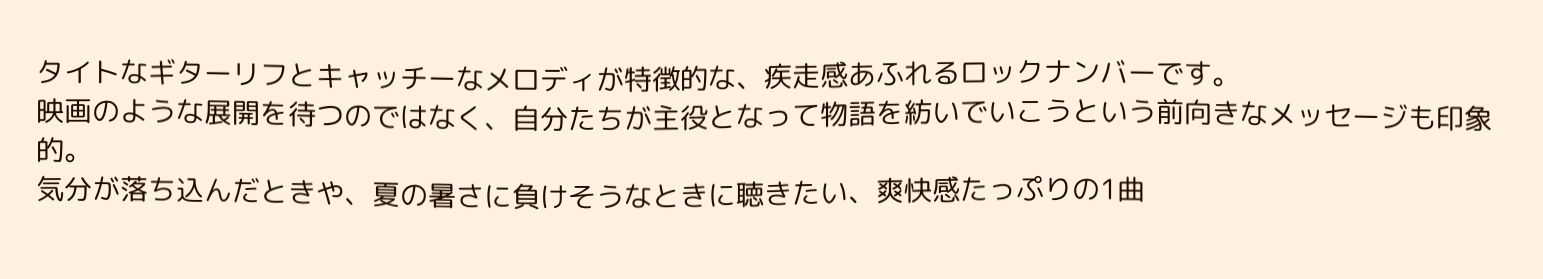タイトなギターリフとキャッチーなメロディが特徴的な、疾走感あふれるロックナンバーです。
映画のような展開を待つのではなく、自分たちが主役となって物語を紡いでいこうという前向きなメッセージも印象的。
気分が落ち込んだときや、夏の暑さに負けそうなときに聴きたい、爽快感たっぷりの1曲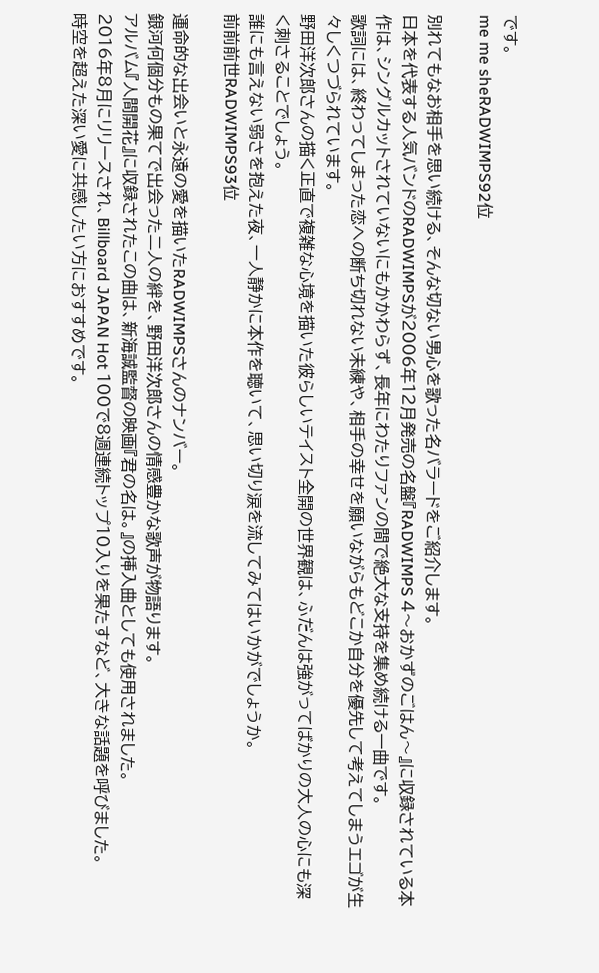です。
me me sheRADWIMPS92位

別れてもなお相手を思い続ける、そんな切ない男心を歌った名バラードをご紹介します。
日本を代表する人気バンドのRADWIMPSが2006年12月発売の名盤『RADWIMPS 4〜おかずのごはん〜』に収録されている本作は、シングルカットされていないにもかかわらず、長年にわたりファンの間で絶大な支持を集め続ける一曲です。
歌詞には、終わってしまった恋への断ち切れない未練や、相手の幸せを願いながらもどこか自分を優先して考えてしまうエゴが生々しくつづられています。
野田洋次郎さんの描く正直で複雑な心境を描いた彼らしいテイスト全開の世界観は、ふだんは強がってばかりの大人の心にも深く刺さることでしょう。
誰にも言えない弱さを抱えた夜、一人静かに本作を聴いて、思い切り涙を流してみてはいかがでしょうか。
前前前世RADWIMPS93位

運命的な出会いと永遠の愛を描いたRADWIMPSさんのナンバー。
銀河何個分もの果てで出会った二人の絆を、野田洋次郎さんの情感豊かな歌声が物語ります。
アルバム『人間開花』に収録されたこの曲は、新海誠監督の映画『君の名は。』の挿入曲としても使用されました。
2016年8月にリリースされ、Billboard JAPAN Hot 100で8週連続トップ10入りを果たすなど、大きな話題を呼びました。
時空を超えた深い愛に共感したい方におすすめです。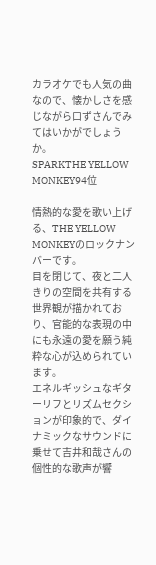カラオケでも人気の曲なので、懐かしさを感じながら口ずさんでみてはいかがでしょうか。
SPARKTHE YELLOW MONKEY94位

情熱的な愛を歌い上げる、THE YELLOW MONKEYのロックナンバーです。
目を閉じて、夜と二人きりの空間を共有する世界観が描かれており、官能的な表現の中にも永遠の愛を願う純粋な心が込められています。
エネルギッシュなギターリフとリズムセクションが印象的で、ダイナミックなサウンドに乗せて吉井和哉さんの個性的な歌声が響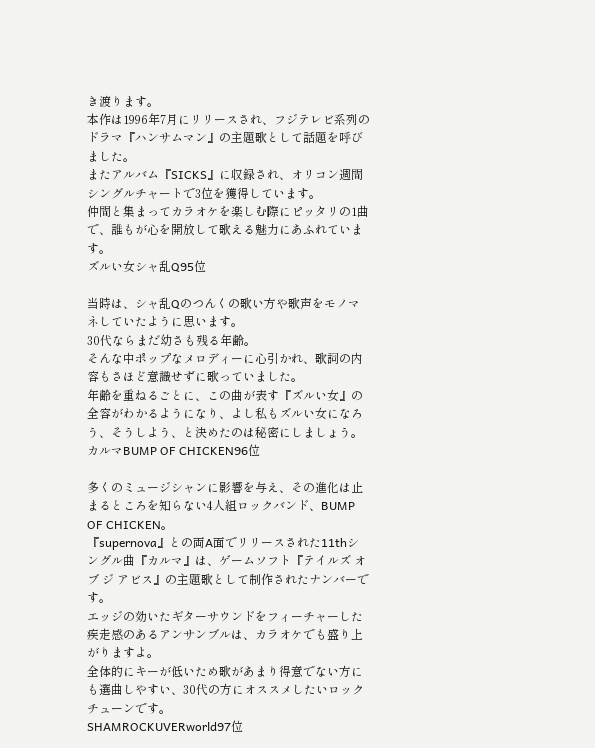き渡ります。
本作は1996年7月にリリースされ、フジテレビ系列のドラマ『ハンサムマン』の主題歌として話題を呼びました。
またアルバム『SICKS』に収録され、オリコン週間シングルチャートで3位を獲得しています。
仲間と集まってカラオケを楽しむ際にピッタリの1曲で、誰もが心を開放して歌える魅力にあふれています。
ズルい女シャ乱Q95位

当時は、シャ乱Qのつんくの歌い方や歌声をモノマネしていたように思います。
30代ならまだ幼さも残る年齢。
そんな中ポップなメロディーに心引かれ、歌詞の内容もさほど意識せずに歌っていました。
年齢を重ねるごとに、この曲が表す『ズルい女』の全容がわかるようになり、よし私もズルい女になろう、そうしよう、と決めたのは秘密にしましょう。
カルマBUMP OF CHICKEN96位

多くのミュージシャンに影響を与え、その進化は止まるところを知らない4人組ロックバンド、BUMP OF CHICKEN。
『supernova』との両A面でリリースされた11thシングル曲『カルマ』は、ゲームソフト『テイルズ オブ ジ アビス』の主題歌として制作されたナンバーです。
エッジの効いたギターサウンドをフィーチャーした疾走感のあるアンサンブルは、カラオケでも盛り上がりますよ。
全体的にキーが低いため歌があまり得意でない方にも選曲しやすい、30代の方にオススメしたいロックチューンです。
SHAMROCKUVERworld97位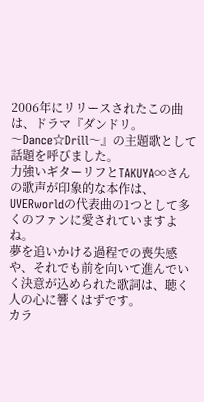2006年にリリースされたこの曲は、ドラマ『ダンドリ。
〜Dance☆Drill〜』の主題歌として話題を呼びました。
力強いギターリフとTAKUYA∞さんの歌声が印象的な本作は、UVERworldの代表曲の1つとして多くのファンに愛されていますよね。
夢を追いかける過程での喪失感や、それでも前を向いて進んでいく決意が込められた歌詞は、聴く人の心に響くはずです。
カラ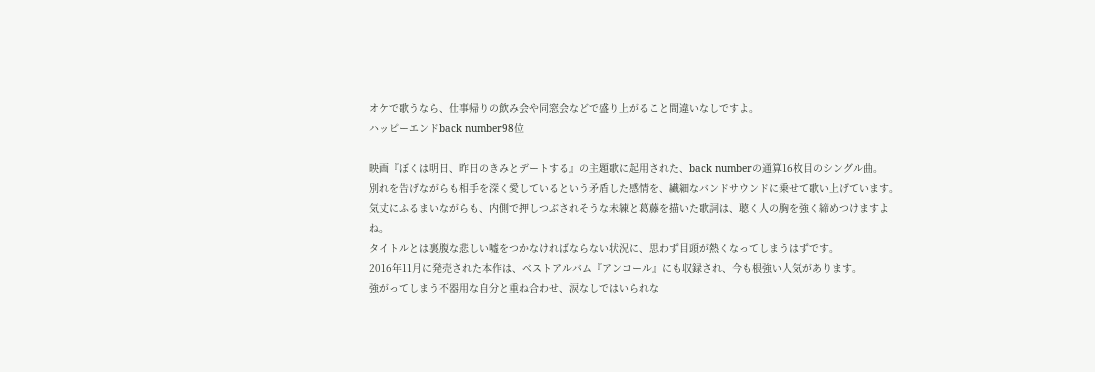オケで歌うなら、仕事帰りの飲み会や同窓会などで盛り上がること間違いなしですよ。
ハッピーエンドback number98位

映画『ぼくは明日、昨日のきみとデートする』の主題歌に起用された、back numberの通算16枚目のシングル曲。
別れを告げながらも相手を深く愛しているという矛盾した感情を、繊細なバンドサウンドに乗せて歌い上げています。
気丈にふるまいながらも、内側で押しつぶされそうな未練と葛藤を描いた歌詞は、聴く人の胸を強く締めつけますよね。
タイトルとは裏腹な悲しい嘘をつかなければならない状況に、思わず目頭が熱くなってしまうはずです。
2016年11月に発売された本作は、ベストアルバム『アンコール』にも収録され、今も根強い人気があります。
強がってしまう不器用な自分と重ね合わせ、涙なしではいられな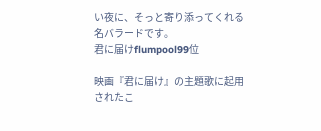い夜に、そっと寄り添ってくれる名バラードです。
君に届けflumpool99位

映画『君に届け』の主題歌に起用されたこ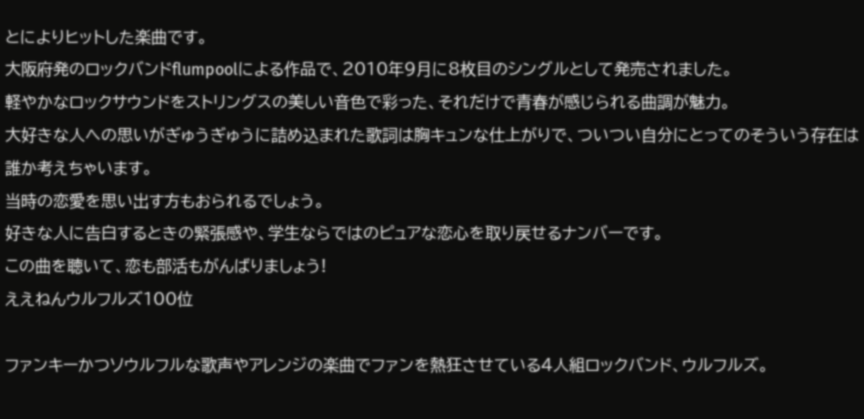とによりヒットした楽曲です。
大阪府発のロックバンドflumpoolによる作品で、2010年9月に8枚目のシングルとして発売されました。
軽やかなロックサウンドをストリングスの美しい音色で彩った、それだけで青春が感じられる曲調が魅力。
大好きな人への思いがぎゅうぎゅうに詰め込まれた歌詞は胸キュンな仕上がりで、ついつい自分にとってのそういう存在は誰か考えちゃいます。
当時の恋愛を思い出す方もおられるでしょう。
好きな人に告白するときの緊張感や、学生ならではのピュアな恋心を取り戻せるナンバーです。
この曲を聴いて、恋も部活もがんばりましょう!
ええねんウルフルズ100位

ファンキーかつソウルフルな歌声やアレンジの楽曲でファンを熱狂させている4人組ロックバンド、ウルフルズ。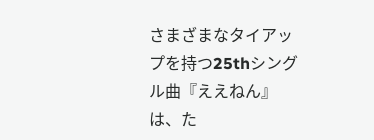さまざまなタイアップを持つ25thシングル曲『ええねん』は、た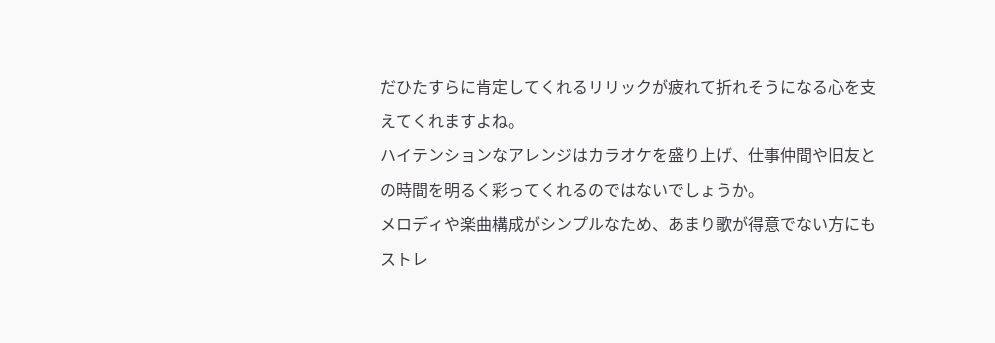だひたすらに肯定してくれるリリックが疲れて折れそうになる心を支えてくれますよね。
ハイテンションなアレンジはカラオケを盛り上げ、仕事仲間や旧友との時間を明るく彩ってくれるのではないでしょうか。
メロディや楽曲構成がシンプルなため、あまり歌が得意でない方にもストレ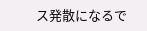ス発散になるで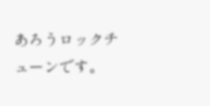あろうロックチューンです。